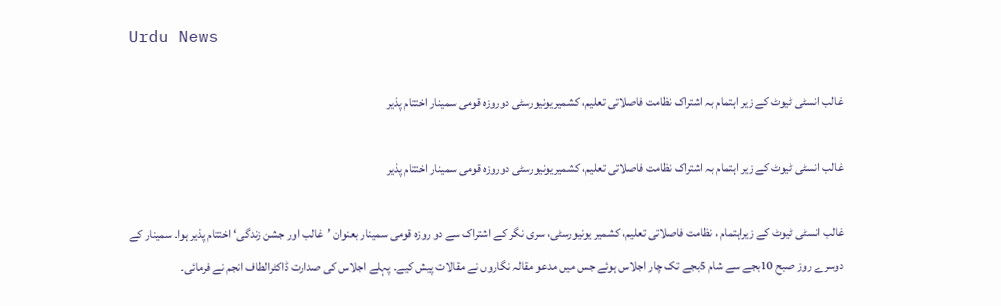Urdu News

غالب انسٹی ٹیوٹ کے زیر اہتمام بہ اشتراک نظامت فاصلاتی تعلیم، کشمیریونیورسٹی دوروزہ قومی سمینار اختتام پذیر

غالب انسٹی ٹیوٹ کے زیر اہتمام بہ اشتراک نظامت فاصلاتی تعلیم، کشمیریونیورسٹی دوروزہ قومی سمینار اختتام پذیر

غالب انسٹی ٹیوٹ کے زیراہتمام ، نظامت فاصلاتی تعلیم، کشمیر یونیورسٹی، سری نگر کے اشتراک سے دو روزہ قومی سمینار بعنوان ’غالب اور جشن زندگی‘ اختتام پذیر ہوا۔ سمینار کے دوسرے روز صبح 10بجے سے شام 5بجے تک چار اجلاس ہوئے جس میں مدعو مقالہ نگاروں نے مقالات پیش کیے۔ پہلے اجلاس کی صدارت ڈاکٹرالطاف انجم نے فرمائی۔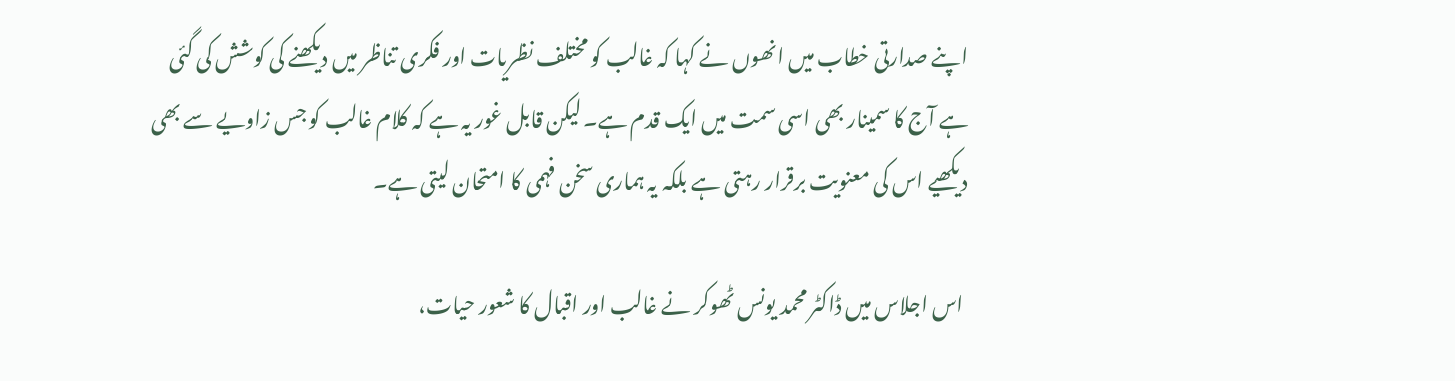اپنے صدارتی خطاب میں انھوں نے کہا کہ غالب کو مختلف نظریات اور فکری تناظر میں دیکھنے کی کوشش کی گئی ہے آج کا سمینار بھی اسی سمت میں ایک قدم ہے۔ لیکن قابل غور یہ ہے کہ کلام غالب کو جس زاویے سے بھی دیکھیے اس کی معنویت برقرار رہتی ہے بلکہ یہ ہماری سخن فہمی کا امتحان لیتی ہے۔

 اس اجلاس میں ڈاکٹر محمد یونس ٹھوکر نے غالب اور اقبال کا شعور حیات،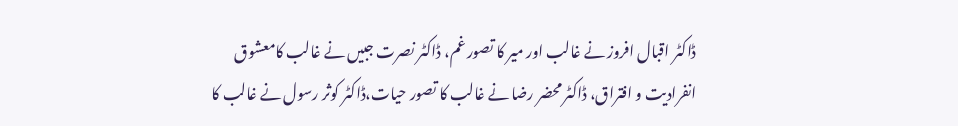ڈاکٹر اقبال افروز نے غالب اور میر کا تصور غم، ڈاکٹر نصرت جبیں نے غالب کامعشوق انفرادیت و افتراق، ڈاکٹر محضر رضا نے غالب کا تصور حیات،ڈاکٹر کوثر رسول نے غالب کا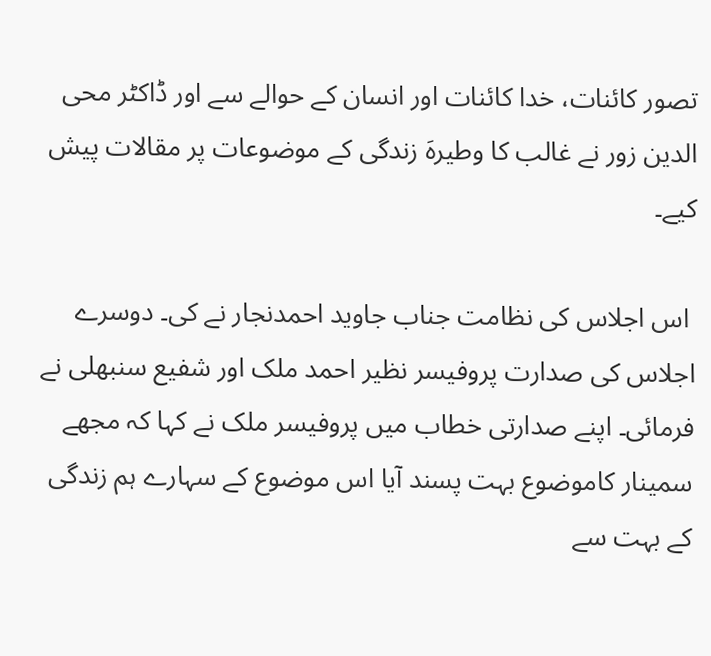تصور کائنات، خدا کائنات اور انسان کے حوالے سے اور ڈاکٹر محی الدین زور نے غالب کا وطیرہَ زندگی کے موضوعات پر مقالات پیش کیے۔

 اس اجلاس کی نظامت جناب جاوید احمدنجار نے کی۔ دوسرے اجلاس کی صدارت پروفیسر نظیر احمد ملک اور شفیع سنبھلی نے فرمائی۔ اپنے صدارتی خطاب میں پروفیسر ملک نے کہا کہ مجھے سمینار کاموضوع بہت پسند آیا اس موضوع کے سہارے ہم زندگی کے بہت سے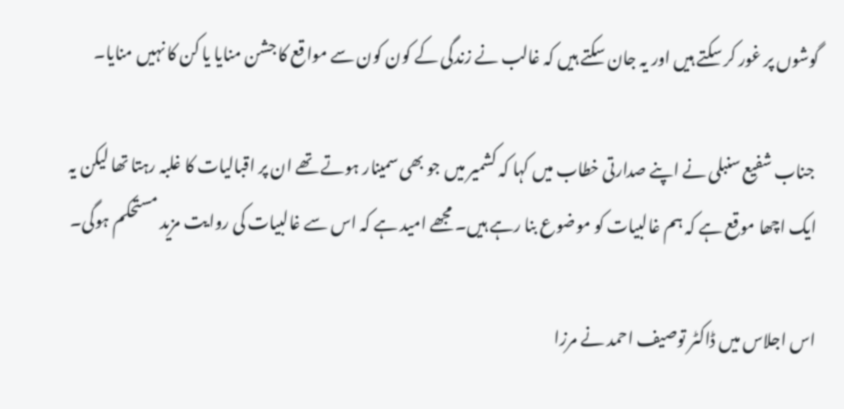گوشوں پر غور کر سکتے ہیں اور یہ جان سکتے ہیں کہ غالب نے زندگی کے کون کون سے مواقع کا جشن منایا یا کن کا نہیں منایا۔

 جناب شفیع سنبلی نے اپنے صدارتی خطاب میں کہا کہ کشمیر میں جو بھی سمینار ہوتے تھے ان پر اقبالیات کا غلبہ رہتا تھا لیکن یہ ایک اچھا موقع ہے کہ ہم غالبیات کو موضوع بنا رہے ہیں۔ مجھے امید ہے کہ اس سے غالبیات کی روایت مزید مستحکم ہوگی۔

اس اجلاس میں ڈاکٹر توصیف احمد نے مرزا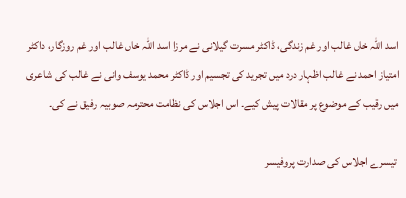اسد اللہ خاں غالب اور غم زندگی، ڈاکٹر مسرت گیلانی نے مرزا اسد اللہ خاں غالب اور غم روزگار، داکٹر امتیاز احمد نے غالب اظہار درد میں تجرید کی تجسیم اور ڈاکٹر محمد یوسف وانی نے غالب کی شاعری میں رقیب کے موضوع پر مقالات پیش کیے۔ اس اجلاس کی نظامت محترمہ صوبیہ رفیق نے کی۔

 تیسرے اجلاس کی صدارت پروفیسر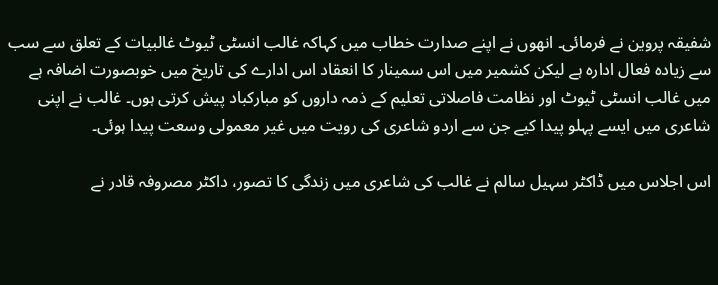شفیقہ پروین نے فرمائی۔ انھوں نے اپنے صدارت خطاب میں کہاکہ غالب انسٹی ٹیوٹ غالبیات کے تعلق سے سب سے زیادہ فعال ادارہ ہے لیکن کشمیر میں اس سمینار کا انعقاد اس ادارے کی تاریخ میں خوبصورت اضافہ ہے میں غالب انسٹی ٹیوٹ اور نظامت فاصلاتی تعلیم کے ذمہ داروں کو مبارکباد پیش کرتی ہوں۔ غالب نے اپنی شاعری میں ایسے پہلو پیدا کیے جن سے اردو شاعری کی رویت میں غیر معمولی وسعت پیدا ہوئی۔

اس اجلاس میں ڈاکٹر سہیل سالم نے غالب کی شاعری میں زندگی کا تصور، داکٹر مصروفہ قادر نے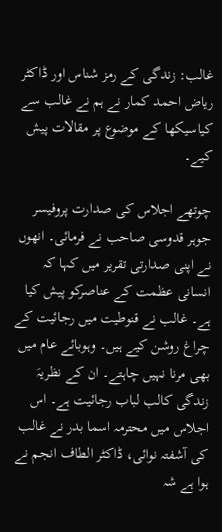غالب: زندگی کے رمز شناس اور ڈاکٹر ریاض احمد کمار نے ہم نے غالب سے کیاسیکھا کے موضوع پر مقالات پیش کیے۔

چوتھے اجلاس کی صدارت پروفیسر جوہر قدوسی صاحب نے فرمائی۔ انھوں نے اپنی صدارتی تقریر میں کہا کہ انسانی عظمت کے عناصرکو پیش کیا ہے۔ غالب نے قنوطیت میں رجائیت کے چراغ روشن کیے ہیں۔ وہوبائے عام میں بھی مرنا نہیں چاہتے۔ ان کے نظریہَ زندگی کالب لباب رجائیت ہے۔ اس اجلاس میں محترمہ اسما بدر نے غالب کی آشفتہ نوائی، ڈاکٹر الطاف انجم نے ہوا ہے شہ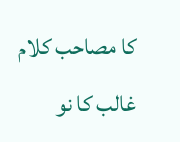کا مصاحب کلام غالب کا نو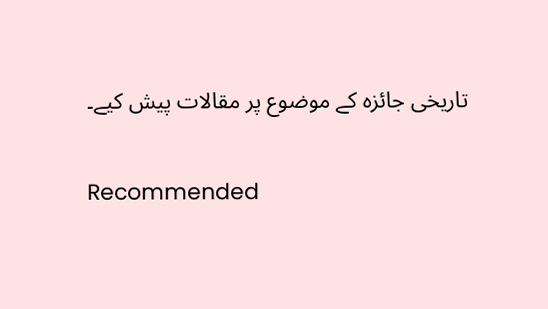تاریخی جائزہ کے موضوع پر مقالات پیش کیے۔

Recommended